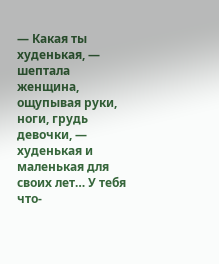— Какая ты худенькая, — шептала женщина, ощупывая руки, ноги, грудь девочки, — худенькая и маленькая для своих лет… У тебя что-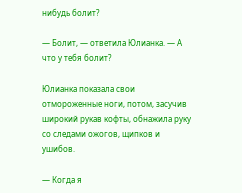нибудь болит?

— Болит, — ответила Юлианка. — А что у тебя болит?

Юлианка показала свои отмороженные ноги, потом, засучив широкий рукав кофты, обнажила руку со следами ожогов, щипков и ушибов.

— Когда я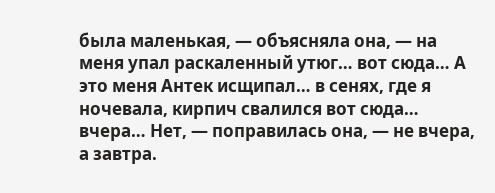была маленькая, — объясняла она, — на меня упал раскаленный утюг… вот сюда… А это меня Антек исщипал… в сенях, где я ночевала, кирпич свалился вот сюда… вчера… Нет, — поправилась она, — не вчера, а завтра.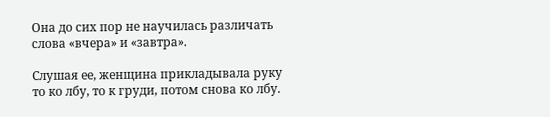Она до сих пор не научилась различать слова «вчера» и «завтра».

Слушая ее, женщина прикладывала руку то ко лбу, то к груди, потом снова ко лбу.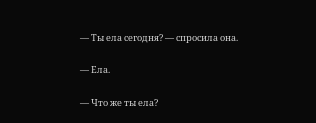— Ты ела сегодня? — спросила она.

— Ела.

— Что же ты ела?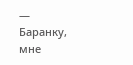— Баранку, мне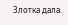Злотка дала.